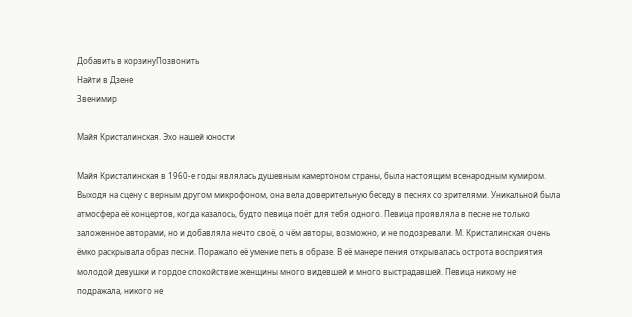Добавить в корзинуПозвонить
Найти в Дзене
Звенимир

Майя Кристалинская. Эхо нашей юности

Майя Кристалинская в 1960-е годы являлась душевным камертоном страны, была настоящим всенародным кумиром. Выходя на сцену с верным другом микрофоном, она вела доверительную беседу в песнях со зрителями. Уникальной была атмосфера её концертов, когда казалось, будто певица поёт для тебя одного. Певица проявляла в песне не только заложенное авторами, но и добавляла нечто своё, о чём авторы, возможно, и не подозревали. М. Кристалинская очень ёмко раскрывала образ песни. Поражало её умение петь в образе. В её манере пения открывалась острота восприятия молодой девушки и гордое спокойствие женщины много видевшей и много выстрадавшей. Певица никому не подражала, никого не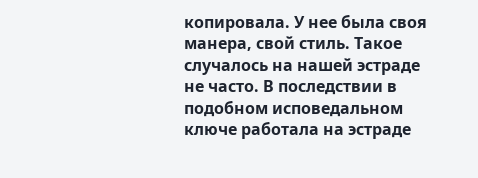копировала. У нее была своя манера, свой стиль. Такое случалось на нашей эстраде не часто. В последствии в подобном исповедальном ключе работала на эстраде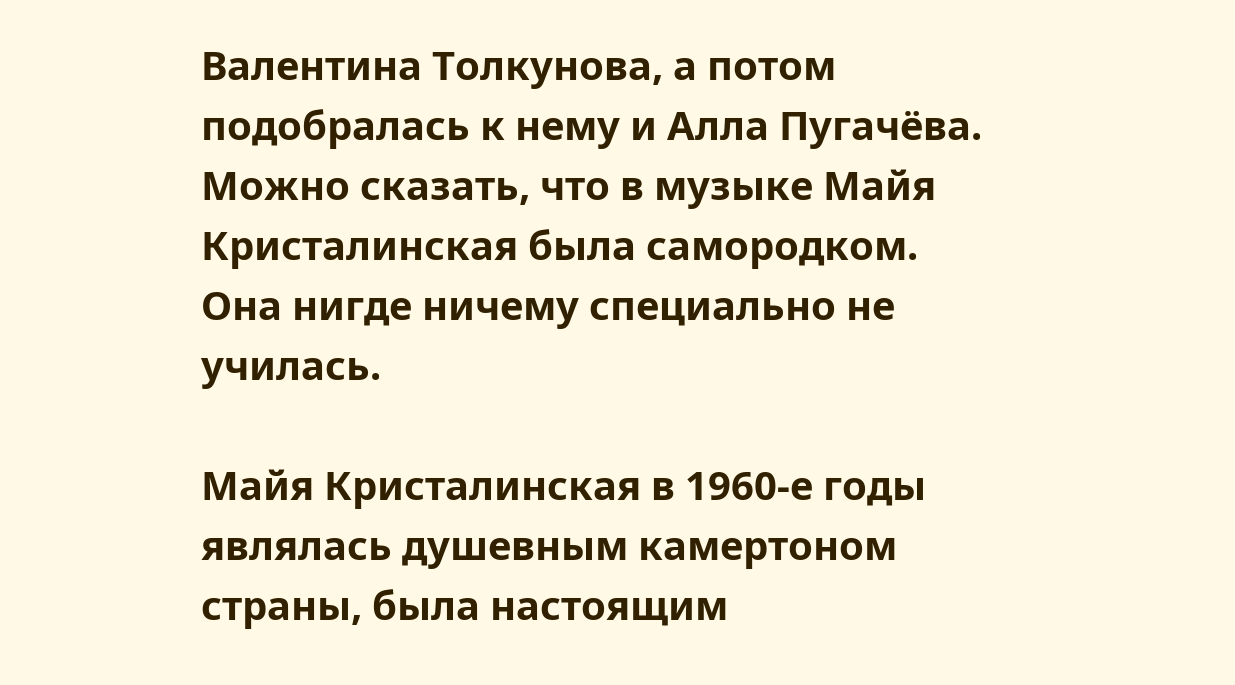Валентина Толкунова, а потом подобралась к нему и Алла Пугачёва. Можно сказать, что в музыке Майя Кристалинская была самородком. Она нигде ничему специально не училась.

Майя Кристалинская в 1960-е годы являлась душевным камертоном страны, была настоящим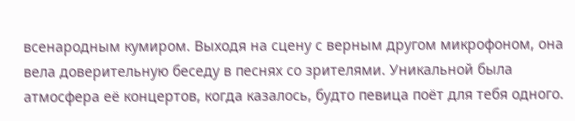всенародным кумиром. Выходя на сцену с верным другом микрофоном, она вела доверительную беседу в песнях со зрителями. Уникальной была атмосфера её концертов, когда казалось, будто певица поёт для тебя одного.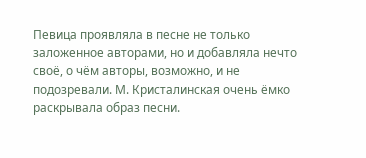Певица проявляла в песне не только заложенное авторами, но и добавляла нечто своё, о чём авторы, возможно, и не подозревали. М. Кристалинская очень ёмко раскрывала образ песни.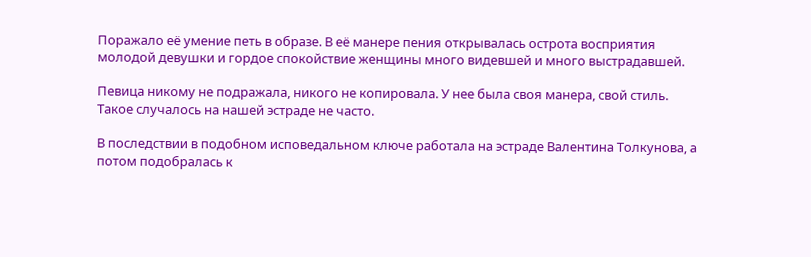Поражало её умение петь в образе. В её манере пения открывалась острота восприятия молодой девушки и гордое спокойствие женщины много видевшей и много выстрадавшей.

Певица никому не подражала, никого не копировала. У нее была своя манера, свой стиль. Такое случалось на нашей эстраде не часто.

В последствии в подобном исповедальном ключе работала на эстраде Валентина Толкунова, а потом подобралась к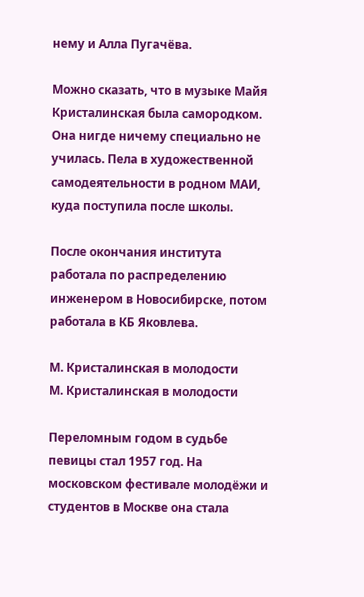нему и Алла Пугачёва.

Можно сказать, что в музыке Майя Кристалинская была самородком. Она нигде ничему специально не училась. Пела в художественной самодеятельности в родном МАИ, куда поступила после школы.

После окончания института работала по распределению инженером в Новосибирске, потом работала в КБ Яковлева.

М. Кристалинская в молодости
М. Кристалинская в молодости

Переломным годом в судьбе певицы стал 1957 год. На московском фестивале молодёжи и студентов в Москве она стала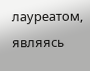лауреатом, являясь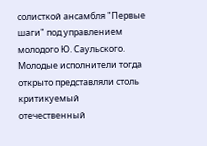солисткой ансамбля "Первые шаги" под управлением молодого Ю. Саульского. Молодые исполнители тогда открыто представляли столь критикуемый отечественный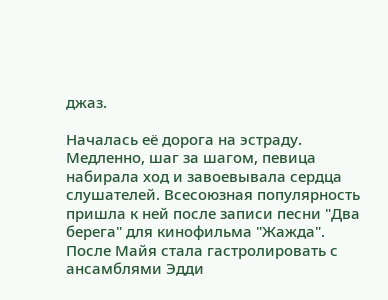джаз.

Началась её дорога на эстраду. Медленно, шаг за шагом, певица набирала ход и завоевывала сердца слушателей. Всесоюзная популярность пришла к ней после записи песни "Два берега" для кинофильма "Жажда". После Майя стала гастролировать с ансамблями Эдди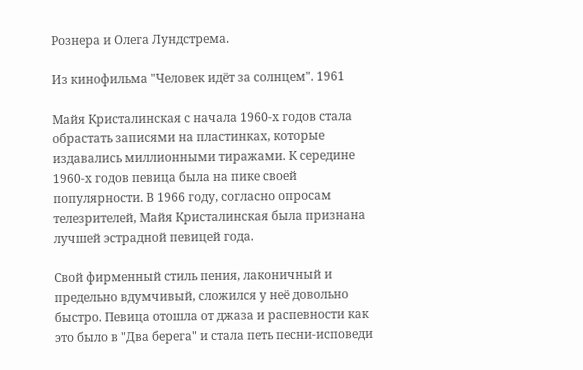Рознера и Олега Лундстрема.

Из кинофильма "Человек идёт за солнцем". 1961

Майя Кристалинская с начала 1960-х годов стала обрастать записями на пластинках, которые издавались миллионными тиражами. К середине 1960-х годов певица была на пике своей популярности. В 1966 году, согласно опросам телезрителей, Майя Кристалинская была признана лучшей эстрадной певицей года.

Свой фирменный стиль пения, лаконичный и предельно вдумчивый, сложился у неё довольно быстро. Певица отошла от джаза и распевности как это было в "Два берега" и стала петь песни-исповеди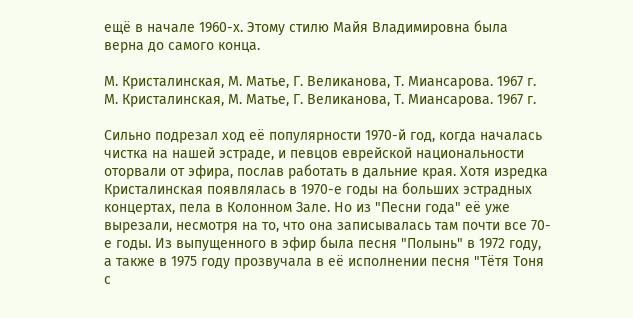ещё в начале 1960-х. Этому стилю Майя Владимировна была верна до самого конца.

М. Кристалинская, М. Матье, Г. Великанова, Т. Миансарова. 1967 г.
М. Кристалинская, М. Матье, Г. Великанова, Т. Миансарова. 1967 г.

Сильно подрезал ход её популярности 1970-й год, когда началась чистка на нашей эстраде, и певцов еврейской национальности оторвали от эфира, послав работать в дальние края. Хотя изредка Кристалинская появлялась в 1970-е годы на больших эстрадных концертах, пела в Колонном Зале. Но из "Песни года" её уже вырезали, несмотря на то, что она записывалась там почти все 70-е годы. Из выпущенного в эфир была песня "Полынь" в 1972 году, а также в 1975 году прозвучала в её исполнении песня "Тётя Тоня с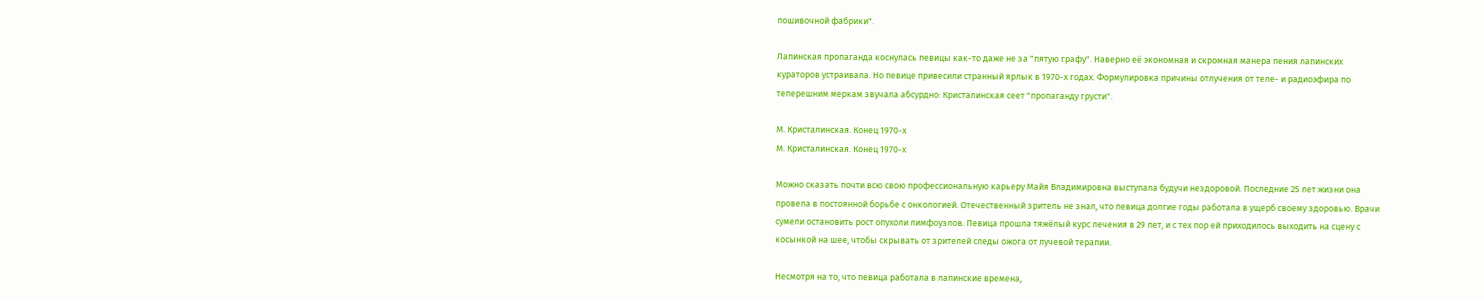пошивочной фабрики".

Лапинская пропаганда коснулась певицы как-то даже не за "пятую графу". Наверно её экономная и скромная манера пения лапинских кураторов устраивала. Но певице привесили странный ярлык в 1970-х годах. Формулировка причины отлучения от теле- и радиоэфира по теперешним меркам звучала абсурдно: Кристалинская сеет "пропаганду грусти".

М. Кристалинская. Конец 1970-х
М. Кристалинская. Конец 1970-х

Можно сказать почти всю свою профессиональную карьеру Майя Владимировна выступала будучи нездоровой. Последние 25 лет жизни она провела в постоянной борьбе с онкологией. Отечественный зритель не знал, что певица долгие годы работала в ущерб своему здоровью. Врачи сумели остановить рост опухоли лимфоузлов. Певица прошла тяжёлый курс лечения в 29 лет, и с тех пор ей приходилось выходить на сцену с косынкой на шее, чтобы скрывать от зрителей следы ожога от лучевой терапии.

Несмотря на то, что певица работала в лапинские времена,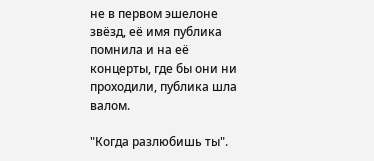не в первом эшелоне звёзд, её имя публика помнила и на её концерты, где бы они ни проходили, публика шла валом.

"Когда разлюбишь ты".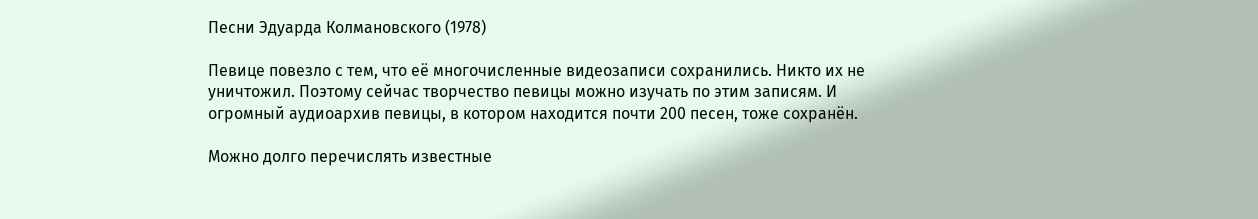Песни Эдуарда Колмановского (1978)

Певице повезло с тем, что её многочисленные видеозаписи сохранились. Никто их не уничтожил. Поэтому сейчас творчество певицы можно изучать по этим записям. И огромный аудиоархив певицы, в котором находится почти 200 песен, тоже сохранён.

Можно долго перечислять известные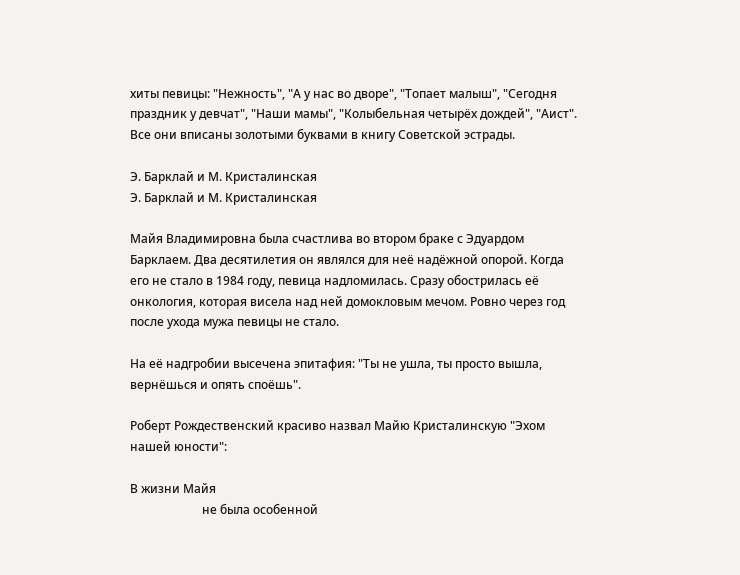хиты певицы: "Нежность", "А у нас во дворе", "Топает малыш", "Сегодня праздник у девчат", "Наши мамы", "Колыбельная четырёх дождей", "Аист". Все они вписаны золотыми буквами в книгу Советской эстрады.

Э. Барклай и М. Кристалинская
Э. Барклай и М. Кристалинская

Майя Владимировна была счастлива во втором браке с Эдуардом Барклаем. Два десятилетия он являлся для неё надёжной опорой. Когда его не стало в 1984 году, певица надломилась. Сразу обострилась её онкология, которая висела над ней домокловым мечом. Ровно через год после ухода мужа певицы не стало.

На её надгробии высечена эпитафия: "Ты не ушла, ты просто вышла, вернёшься и опять споёшь".

Роберт Рождественский красиво назвал Майю Кристалинскую "Эхом нашей юности":

В жизни Майя
                        не была особенной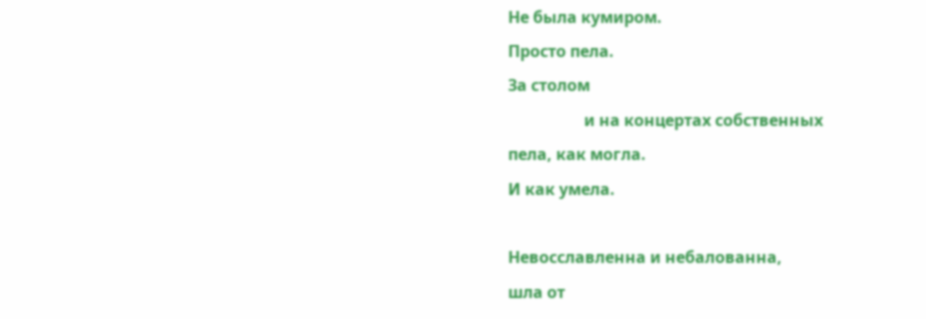Не была кумиром.
Просто пела.
За столом
                   и на концертах собственных
пела, как могла.
И как умела.

Невосславленна и небалованна,
шла от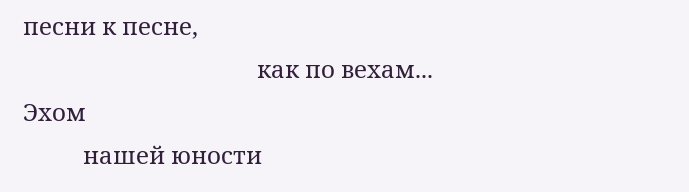песни к песне,
                                       как по вехам...
Эхом
          нашей юности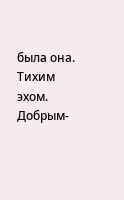была она.
Тихим эхом.
Добрым-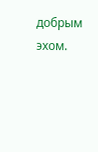добрым эхом.